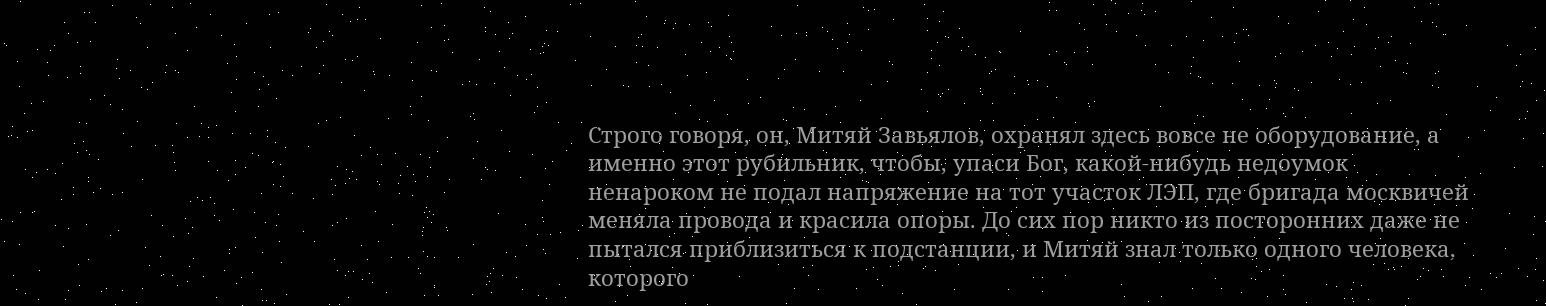Строго говоря, он, Митяй Завьялов, охранял здесь вовсе не оборудование, а именно этот рубильник, чтобы, упаси Бог, какой-нибудь недоумок ненароком не подал напряжение на тот участок ЛЭП, где бригада москвичей меняла провода и красила опоры. До сих пор никто из посторонних даже не пытался приблизиться к подстанции, и Митяй знал только одного человека, которого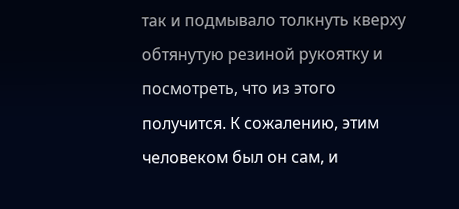так и подмывало толкнуть кверху обтянутую резиной рукоятку и посмотреть, что из этого получится. К сожалению, этим человеком был он сам, и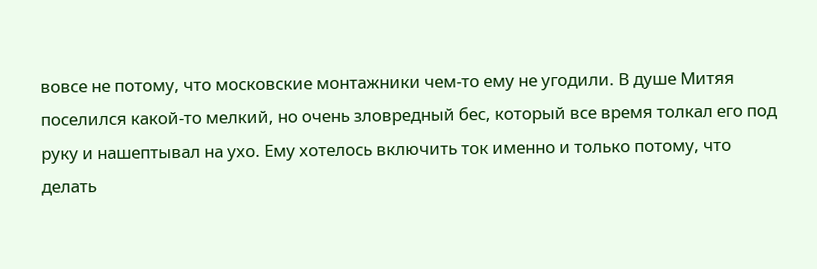вовсе не потому, что московские монтажники чем-то ему не угодили. В душе Митяя поселился какой-то мелкий, но очень зловредный бес, который все время толкал его под руку и нашептывал на ухо. Ему хотелось включить ток именно и только потому, что делать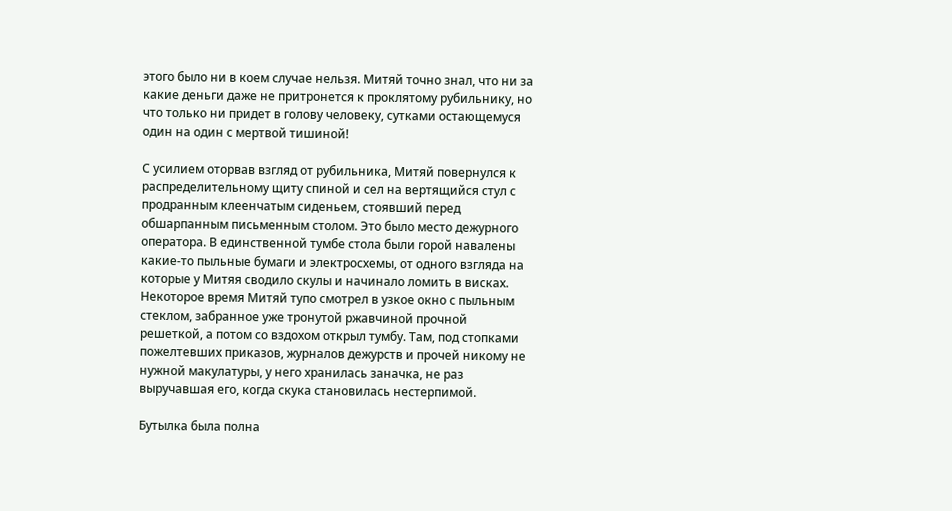этого было ни в коем случае нельзя. Митяй точно знал, что ни за какие деньги даже не притронется к проклятому рубильнику, но что только ни придет в голову человеку, сутками остающемуся один на один с мертвой тишиной!

С усилием оторвав взгляд от рубильника, Митяй повернулся к распределительному щиту спиной и сел на вертящийся стул с продранным клеенчатым сиденьем, стоявший перед обшарпанным письменным столом. Это было место дежурного оператора. В единственной тумбе стола были горой навалены какие-то пыльные бумаги и электросхемы, от одного взгляда на которые у Митяя сводило скулы и начинало ломить в висках. Некоторое время Митяй тупо смотрел в узкое окно с пыльным стеклом, забранное уже тронутой ржавчиной прочной решеткой, а потом со вздохом открыл тумбу. Там, под стопками пожелтевших приказов, журналов дежурств и прочей никому не нужной макулатуры, у него хранилась заначка, не раз выручавшая его, когда скука становилась нестерпимой.

Бутылка была полна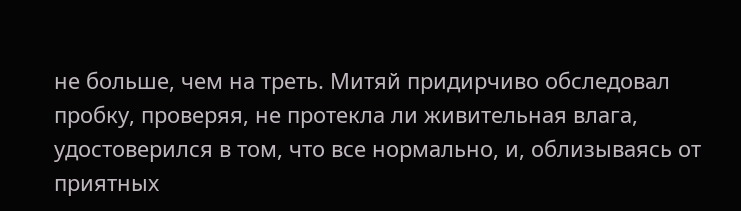не больше, чем на треть. Митяй придирчиво обследовал пробку, проверяя, не протекла ли живительная влага, удостоверился в том, что все нормально, и, облизываясь от приятных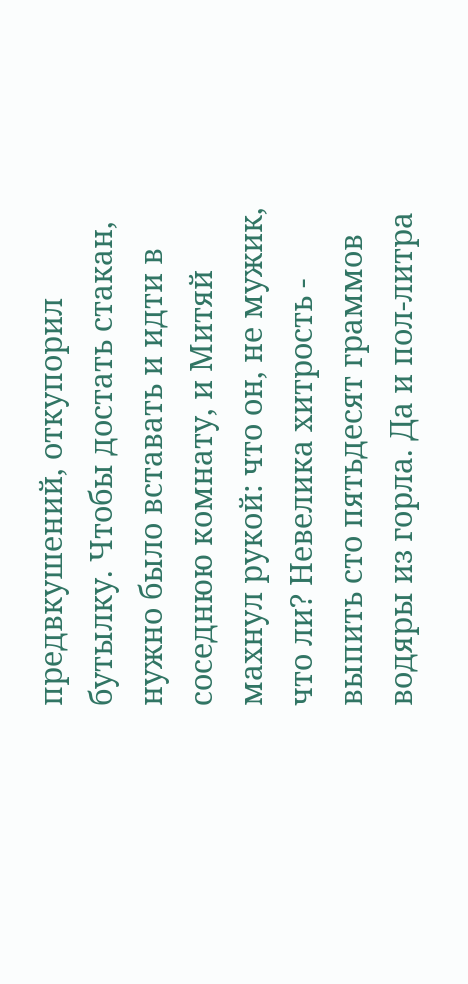предвкушений, откупорил бутылку. Чтобы достать стакан, нужно было вставать и идти в соседнюю комнату, и Митяй махнул рукой: что он, не мужик, что ли? Невелика хитрость - выпить сто пятьдесят граммов водяры из горла. Да и пол-литра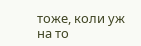тоже, коли уж на то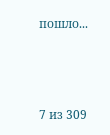пошло...



7 из 309